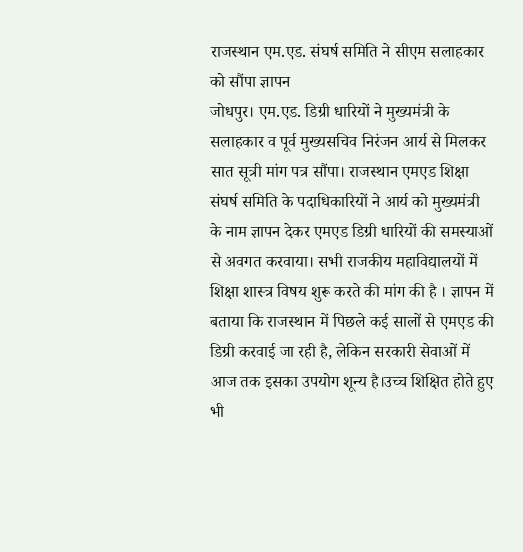राजस्थान एम.एड. संघर्ष समिति ने सीएम सलाहकार को सौंपा ज्ञापन
जोधपुर। एम.एड. डिग्री धारियों ने मुख्यमंत्री के सलाहकार व पूर्व मुख्यसचिव निरंजन आर्य से मिलकर सात सूत्री मांग पत्र सौंपा। राजस्थान एमएड शिक्षा संघर्ष समिति के पदाधिकारियों ने आर्य को मुख्यमंत्री के नाम ज्ञापन देकर एमएड डिग्री धारियों की समस्याओं से अवगत करवाया। सभी राजकीय महाविद्यालयों में शिक्षा शास्त्र विषय शुरू करते की मांग की है । ज्ञापन में बताया कि राजस्थान में पिछले कई सालों से एमएड की डिग्री करवाई जा रही है, लेकिन सरकारी सेवाओं में आज तक इसका उपयोग शून्य है।उच्च शिक्षित होते हुए भी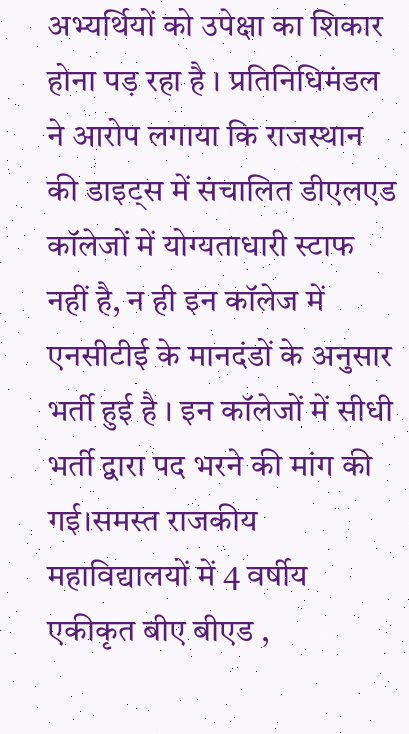अभ्यर्थियों को उपेक्षा का शिकार होना पड़ रहा है । प्रतिनिधिमंडल ने आरोप लगाया कि राजस्थान की डाइट्स में संचालित डीएलएड कॉलेजों में योग्यताधारी स्टाफ नहीं है, न ही इन कॉलेज में एनसीटीई के मानदंडों के अनुसार भर्ती हुई है । इन कॉलेजों में सीधी भर्ती द्वारा पद भरने की मांग की गई।समस्त राजकीय महाविद्यालयों में 4 वर्षीय एकीकृत बीए बीएड ,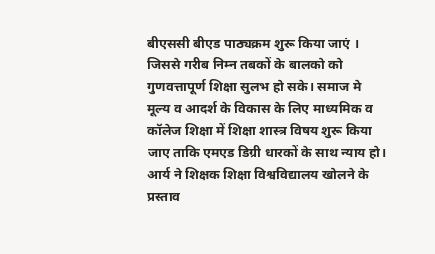बीएससी बीएड पाठ्यक्रम शुरू किया जाएं । जिससे गरीब निम्न तबकों के बालको को गुणवत्तापूर्ण शिक्षा सुलभ हो सके। समाज मे मूल्य व आदर्श के विकास के लिए माध्यमिक व कॉलेज शिक्षा में शिक्षा शास्त्र विषय शुरू किया जाए ताकि एमएड डिग्री धारकों के साथ न्याय हो। आर्य ने शिक्षक शिक्षा विश्वविद्यालय खोलने के प्रस्ताव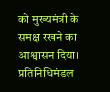को मुख्यमंत्री के समक्ष रखने का आश्वासन दिया। प्रतिनिधिमंडल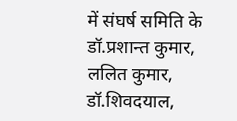में संघर्ष समिति के डॉ.प्रशान्त कुमार, ललित कुमार, डॉ.शिवदयाल,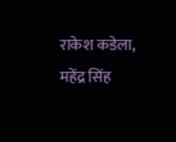राकेश कडेला, महेंद्र सिंह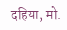दहिया, मो.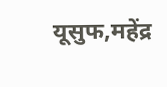यूसुफ,महेंद्र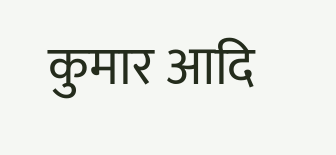कुमार आदि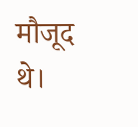मौजूद थे।